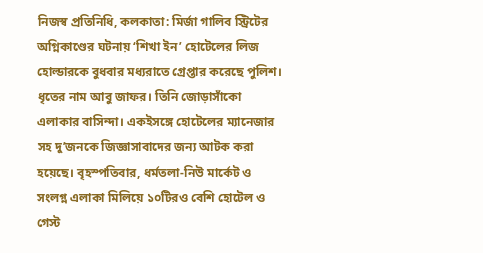নিজস্ব প্রতিনিধি, কলকাতা: মির্জা গালিব স্ট্রিটের অগ্নিকাণ্ডের ঘটনায় ‘শিখা ইন’ হোটেলের লিজ হোল্ডারকে বুধবার মধ্যরাতে গ্রেপ্তার করেছে পুলিশ। ধৃতের নাম আবু জাফর। তিনি জোড়াসাঁকো এলাকার বাসিন্দা। একইসঙ্গে হোটেলের ম্যানেজার সহ দু’জনকে জিজ্ঞাসাবাদের জন্য আটক করা হয়েছে। বৃহস্পতিবার, ধর্মতলা-নিউ মার্কেট ও সংলগ্ন এলাকা মিলিয়ে ১০টিরও বেশি হোটেল ও গেস্ট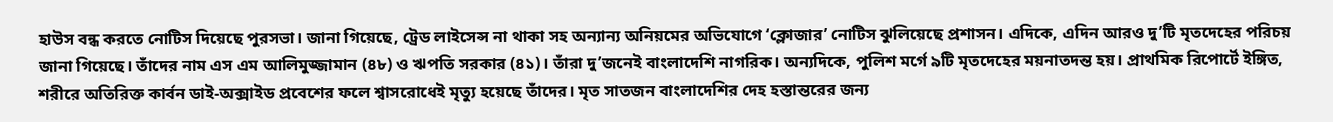হাউস বন্ধ করতে নোটিস দিয়েছে পুরসভা। জানা গিয়েছে, ট্রেড লাইসেন্স না থাকা সহ অন্যান্য অনিয়মের অভিযোগে ‘ক্লোজার’ নোটিস ঝুলিয়েছে প্রশাসন। এদিকে, এদিন আরও দু’টি মৃতদেহের পরিচয় জানা গিয়েছে। তাঁদের নাম এস এম আলিমুজ্জামান (৪৮) ও ঋপতি সরকার (৪১)। তাঁরা দু’জনেই বাংলাদেশি নাগরিক। অন্যদিকে, পুলিশ মর্গে ৯টি মৃতদেহের ময়নাতদন্ত হয়। প্রাথমিক রিপোর্টে ইঙ্গিত, শরীরে অতিরিক্ত কার্বন ডাই-অক্সাইড প্রবেশের ফলে শ্বাসরোধেই মৃত্যু হয়েছে তাঁদের। মৃত সাতজন বাংলাদেশির দেহ হস্তান্তরের জন্য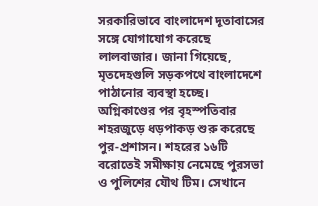সরকারিভাবে বাংলাদেশ দূতাবাসের সঙ্গে যোগাযোগ করেছে লালবাজার। জানা গিয়েছে, মৃতদেহগুলি সড়কপথে বাংলাদেশে পাঠানোর ব্যবস্থা হচ্ছে। অগ্নিকাণ্ডের পর বৃহস্পতিবার শহরজুড়ে ধড়পাকড় শুরু করেছে পুর-প্রশাসন। শহরের ১৬টি বরোতেই সমীক্ষায় নেমেছে পুরসভা ও পুলিশের যৌথ টিম। সেখানে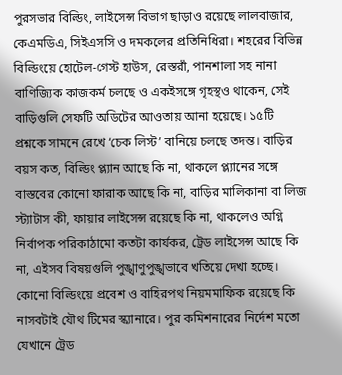পুরসভার বিল্ডিং, লাইসেন্স বিভাগ ছাড়াও রয়েছে লালবাজার, কেএমডিএ, সিইএসসি ও দমকলের প্রতিনিধিরা। শহরের বিভিন্ন বিল্ডিংয়ে হোটেল-গেস্ট হাউস, রেস্তরাঁ, পানশালা সহ নানা বাণিজ্যিক কাজকর্ম চলছে ও একইসঙ্গে গৃহস্থও থাকেন, সেই বাড়িগুলি সেফটি অডিটের আওতায় আনা হয়েছে। ১৫টি প্রশ্নকে সামনে রেখে ‘চেক লিস্ট’ বানিয়ে চলছে তদন্ত। বাড়ির বয়স কত, বিল্ডিং প্ল্যান আছে কি না, থাকলে প্ল্যানের সঙ্গে বাস্তবের কোনো ফারাক আছে কি না, বাড়ির মালিকানা বা লিজ স্ট্যাটাস কী, ফায়ার লাইসেন্স রয়েছে কি না, থাকলেও অগ্নি নির্বাপক পরিকাঠামো কতটা কার্যকর, ট্রেড লাইসেন্স আছে কি না, এইসব বিষয়গুলি পুঙ্খাণুপুঙ্খভাবে খতিয়ে দেখা হচ্ছে। কোনো বিল্ডিংয়ে প্রবেশ ও বাহিরপথ নিয়মমাফিক রয়েছে কি নাসবটাই যৌথ টিমের স্ক্যানারে। পুর কমিশনারের নির্দেশ মতো যেখানে ট্রেড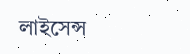লাইসেন্স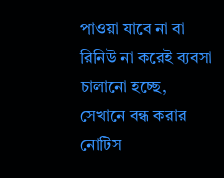পাওয়া যাবে না বা রিনিউ না করেই ব্যবসা চালানো হচ্ছে, সেখানে বন্ধ করার নোটিস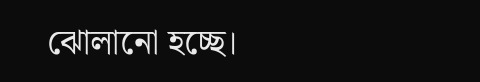ঝোলানো হচ্ছে।